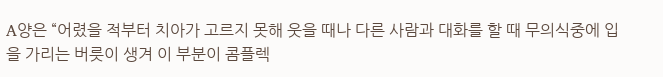A양은 “어렸을 적부터 치아가 고르지 못해 웃을 때나 다른 사람과 대화를 할 때 무의식중에 입을 가리는 버릇이 생겨 이 부분이 콤플렉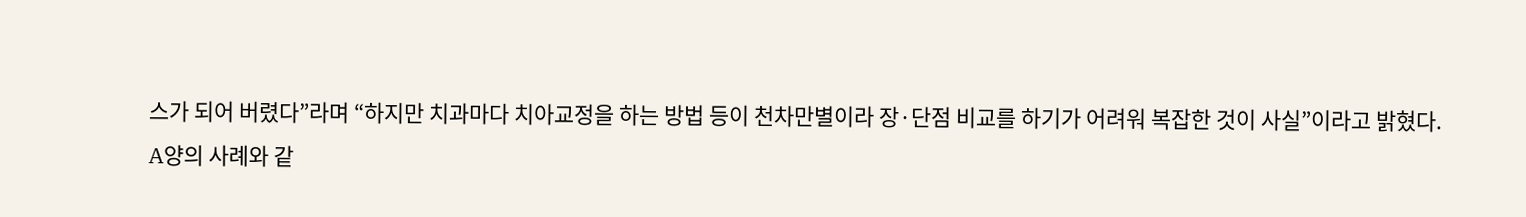스가 되어 버렸다”라며 “하지만 치과마다 치아교정을 하는 방법 등이 천차만별이라 장·단점 비교를 하기가 어려워 복잡한 것이 사실”이라고 밝혔다.
A양의 사례와 같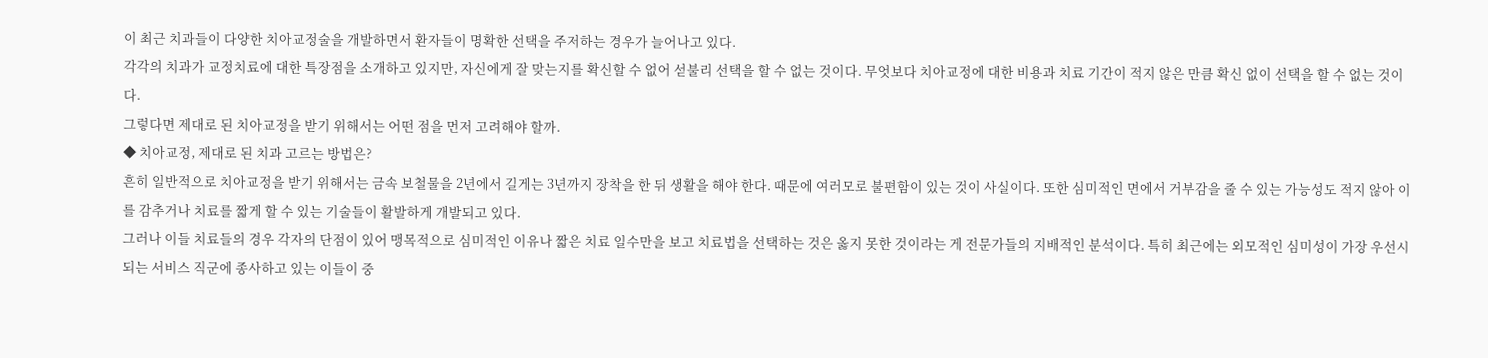이 최근 치과들이 다양한 치아교정술을 개발하면서 환자들이 명확한 선택을 주저하는 경우가 늘어나고 있다.
각각의 치과가 교정치료에 대한 특장점을 소개하고 있지만, 자신에게 잘 맞는지를 확신할 수 없어 섣불리 선택을 할 수 없는 것이다. 무엇보다 치아교정에 대한 비용과 치료 기간이 적지 않은 만큼 확신 없이 선택을 할 수 없는 것이다.
그렇다면 제대로 된 치아교정을 받기 위해서는 어떤 점을 먼저 고려해야 할까.
◆ 치아교정, 제대로 된 치과 고르는 방법은?
흔히 일반적으로 치아교정을 받기 위해서는 금속 보철물을 2년에서 길게는 3년까지 장착을 한 뒤 생활을 해야 한다. 때문에 여러모로 불편함이 있는 것이 사실이다. 또한 심미적인 면에서 거부감을 줄 수 있는 가능성도 적지 않아 이를 감추거나 치료를 짧게 할 수 있는 기술들이 활발하게 개발되고 있다.
그러나 이들 치료들의 경우 각자의 단점이 있어 맹목적으로 심미적인 이유나 짧은 치료 일수만을 보고 치료법을 선택하는 것은 옳지 못한 것이라는 게 전문가들의 지배적인 분석이다. 특히 최근에는 외모적인 심미성이 가장 우선시 되는 서비스 직군에 종사하고 있는 이들이 중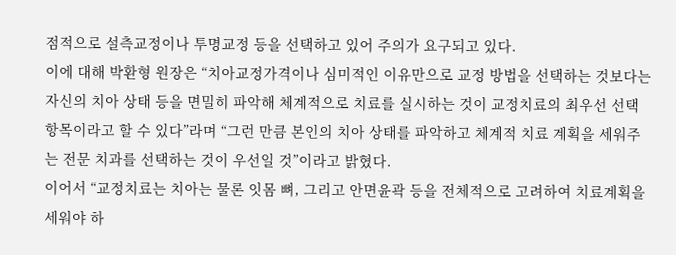점적으로 설측교정이나 투명교정 등을 선택하고 있어 주의가 요구되고 있다.
이에 대해 박환형 원장은 “치아교정가격이나 심미적인 이유만으로 교정 방법을 선택하는 것보다는 자신의 치아 상태 등을 면밀히 파악해 체계적으로 치료를 실시하는 것이 교정치료의 최우선 선택항목이라고 할 수 있다”라며 “그런 만큼 본인의 치아 상태를 파악하고 체계적 치료 계획을 세워주는 전문 치과를 선택하는 것이 우선일 것”이라고 밝혔다.
이어서 “교정치료는 치아는 물론 잇몸 뼈, 그리고 안면윤곽 등을 전체적으로 고려하여 치료계획을 세워야 하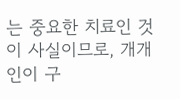는 중요한 치료인 것이 사실이므로, 개개인이 구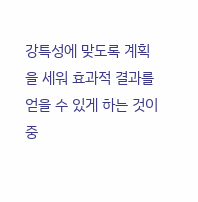강특성에 맞도록 계획을 세워 효과적 결과를 얻을 수 있게 하는 것이 중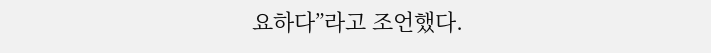요하다”라고 조언했다.